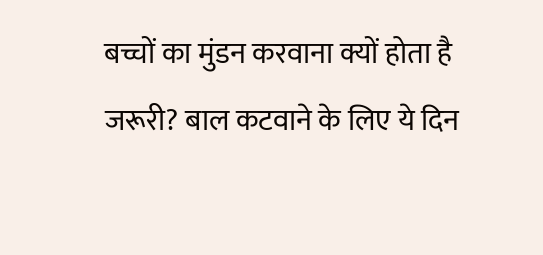बच्चों का मुंडन करवाना क्यों होता है जरूरी? बाल कटवाने के लिए ये दिन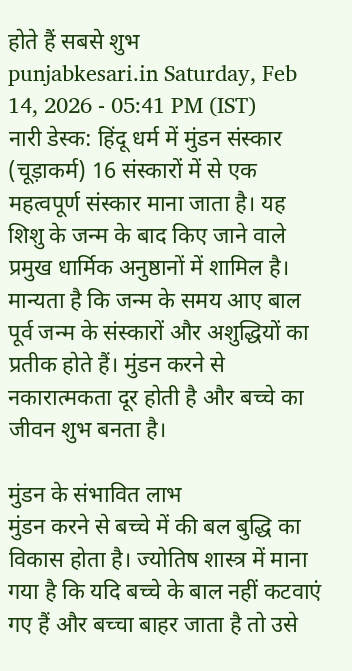होते हैं सबसे शुभ
punjabkesari.in Saturday, Feb 14, 2026 - 05:41 PM (IST)
नारी डेस्क: हिंदू धर्म में मुंडन संस्कार (चूड़ाकर्म) 16 संस्कारों में से एक महत्वपूर्ण संस्कार माना जाता है। यह शिशु के जन्म के बाद किए जाने वाले प्रमुख धार्मिक अनुष्ठानों में शामिल है। मान्यता है कि जन्म के समय आए बाल पूर्व जन्म के संस्कारों और अशुद्धियों का प्रतीक होते हैं। मुंडन करने से नकारात्मकता दूर होती है और बच्चे का जीवन शुभ बनता है।

मुंडन के संभावित लाभ
मुंडन करने से बच्चे में की बल बुद्धि का विकास होता है। ज्योतिष शास्त्र में माना गया है कि यदि बच्चे के बाल नहीं कटवाएं गए हैं और बच्चा बाहर जाता है तो उसे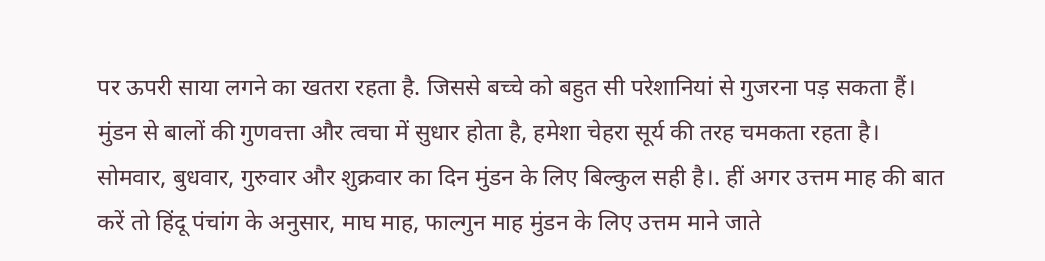पर ऊपरी साया लगने का खतरा रहता है. जिससे बच्चे को बहुत सी परेशानियां से गुजरना पड़ सकता हैं। मुंडन से बालों की गुणवत्ता और त्वचा में सुधार होता है, हमेशा चेहरा सूर्य की तरह चमकता रहता है। सोमवार, बुधवार, गुरुवार और शुक्रवार का दिन मुंडन के लिए बिल्कुल सही है।. हीं अगर उत्तम माह की बात करें तो हिंदू पंचांग के अनुसार, माघ माह, फाल्गुन माह मुंडन के लिए उत्तम माने जाते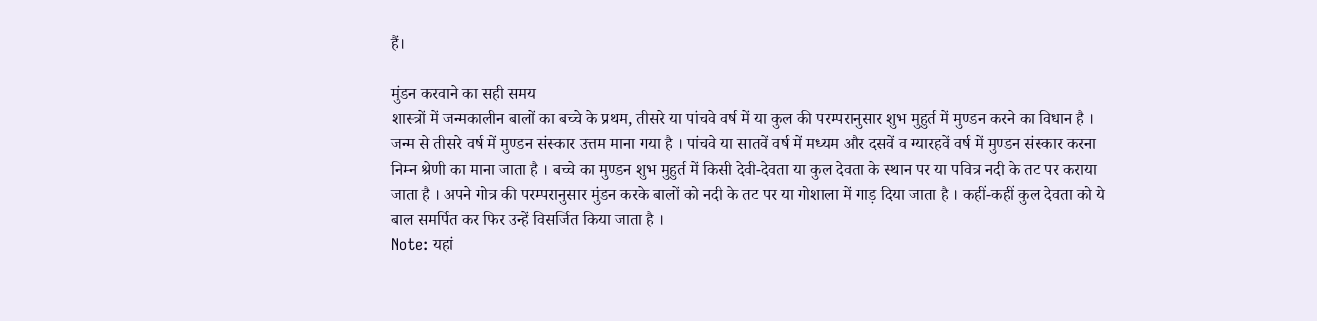हैं।

मुंडन करवाने का सही समय
शास्त्रों में जन्मकालीन बालों का बच्चे के प्रथम, तीसरे या पांचवे वर्ष में या कुल की परम्परानुसार शुभ मुहुर्त में मुण्डन करने का विधान है । जन्म से तीसरे वर्ष में मुण्डन संस्कार उत्तम माना गया है । पांचवे या सातवें वर्ष में मध्यम और दसवें व ग्यारहवें वर्ष में मुण्डन संस्कार करना निम्न श्रेणी का माना जाता है । बच्चे का मुण्डन शुभ मुहुर्त में किसी देवी-देवता या कुल देवता के स्थान पर या पवित्र नदी के तट पर कराया जाता है । अपने गोत्र की परम्परानुसार मुंडन करके बालों को नदी के तट पर या गोशाला में गाड़ दिया जाता है । कहीं-कहीं कुल देवता को ये बाल समर्पित कर फिर उन्हें विसर्जित किया जाता है ।
Note: यहां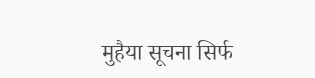मुहैया सूचना सिर्फ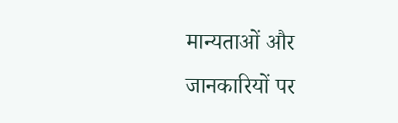मान्यताओं और जानकारियों पर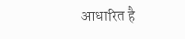आधारित है